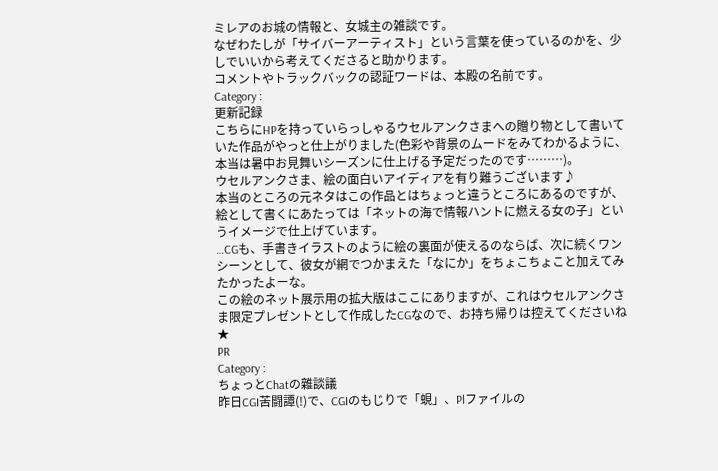ミレアのお城の情報と、女城主の雑談です。
なぜわたしが「サイバーアーティスト」という言葉を使っているのかを、少しでいいから考えてくださると助かります。
コメントやトラックバックの認証ワードは、本殿の名前です。
Category :
更新記録
こちらにHPを持っていらっしゃるウセルアンクさまへの贈り物として書いていた作品がやっと仕上がりました(色彩や背景のムードをみてわかるように、本当は暑中お見舞いシーズンに仕上げる予定だったのです………)。
ウセルアンクさま、絵の面白いアイディアを有り難うございます♪
本当のところの元ネタはこの作品とはちょっと違うところにあるのですが、絵として書くにあたっては「ネットの海で情報ハントに燃える女の子」というイメージで仕上げています。
…CGも、手書きイラストのように絵の裏面が使えるのならば、次に続くワンシーンとして、彼女が網でつかまえた「なにか」をちょこちょこと加えてみたかったよーな。
この絵のネット展示用の拡大版はここにありますが、これはウセルアンクさま限定プレゼントとして作成したCGなので、お持ち帰りは控えてくださいね★
PR
Category :
ちょっとChatの雜談議
昨日CGI苦闘譚(!)で、CGIのもじりで「蜆」、Plファイルの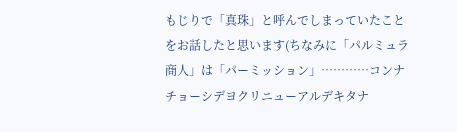もじりで「真珠」と呼んでしまっていたことをお話したと思います(ちなみに「パルミュラ商人」は「パーミッション」…………コンナチョーシデヨクリニューアルデキタナ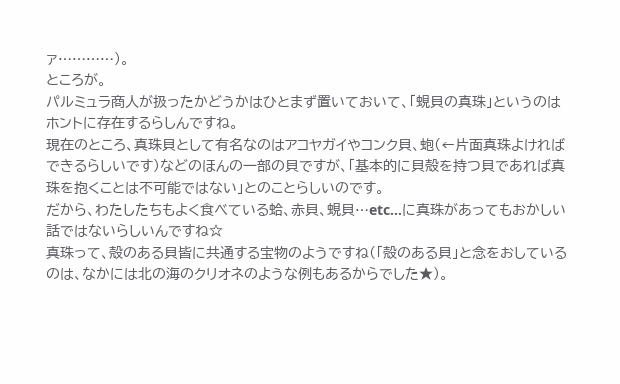ァ…………)。
ところが。
パルミュラ商人が扱ったかどうかはひとまず置いておいて、「蜆貝の真珠」というのはホントに存在するらしんですね。
現在のところ、真珠貝として有名なのはアコヤガイやコンク貝、蚫(←片面真珠よければできるらしいです)などのほんの一部の貝ですが、「基本的に貝殻を持つ貝であれば真珠を抱くことは不可能ではない」とのことらしいのです。
だから、わたしたちもよく食べている蛤、赤貝、蜆貝…etc…に真珠があってもおかしい話ではないらしいんですね☆
真珠って、殻のある貝皆に共通する宝物のようですね(「殻のある貝」と念をおしているのは、なかには北の海のクリオネのような例もあるからでした★)。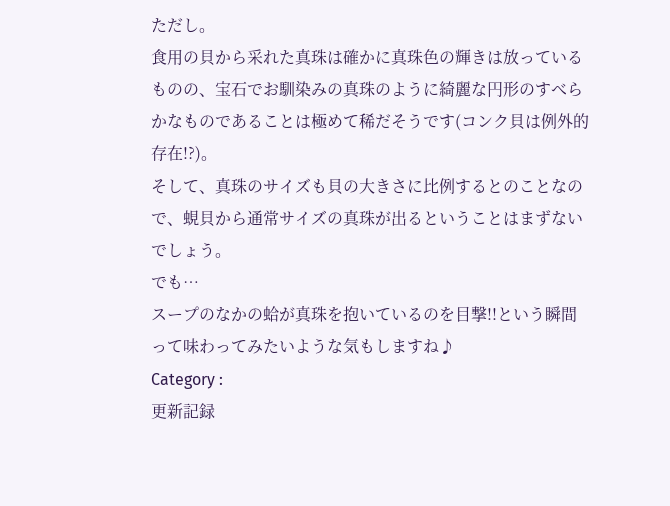ただし。
食用の貝から采れた真珠は確かに真珠色の輝きは放っているものの、宝石でお馴染みの真珠のように綺麗な円形のすべらかなものであることは極めて稀だそうです(コンク貝は例外的存在!?)。
そして、真珠のサイズも貝の大きさに比例するとのことなので、蜆貝から通常サイズの真珠が出るということはまずないでしょう。
でも…
スープのなかの蛤が真珠を抱いているのを目撃!!という瞬間って味わってみたいような気もしますね♪
Category :
更新記録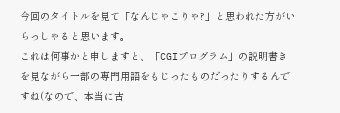今回のタイトルを見て「なんじゃこりゃ?」と思われた方がいらっしゃると思います。
これは何事かと申しますと、「CGIプログラム」の説明書きを見ながら一部の専門用語をもじったものだったりするんですね(なので、本当に古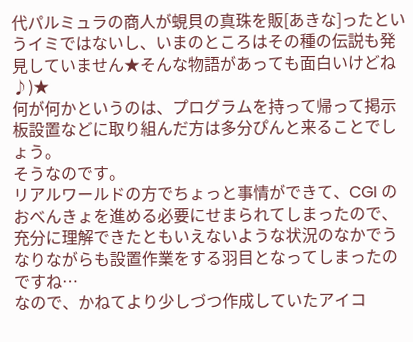代パルミュラの商人が蜆貝の真珠を販[あきな]ったというイミではないし、いまのところはその種の伝説も発見していません★そんな物語があっても面白いけどね♪)★
何が何かというのは、プログラムを持って帰って掲示板設置などに取り組んだ方は多分ぴんと来ることでしょう。
そうなのです。
リアルワールドの方でちょっと事情ができて、CGI のおべんきょを進める必要にせまられてしまったので、充分に理解できたともいえないような状況のなかでうなりながらも設置作業をする羽目となってしまったのですね…
なので、かねてより少しづつ作成していたアイコ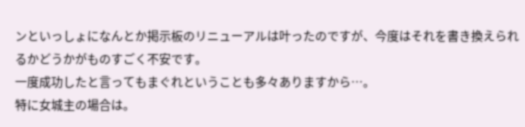ンといっしょになんとか掲示板のリニューアルは叶ったのですが、今度はそれを書き換えられるかどうかがものすごく不安です。
一度成功したと言ってもまぐれということも多々ありますから…。
特に女城主の場合は。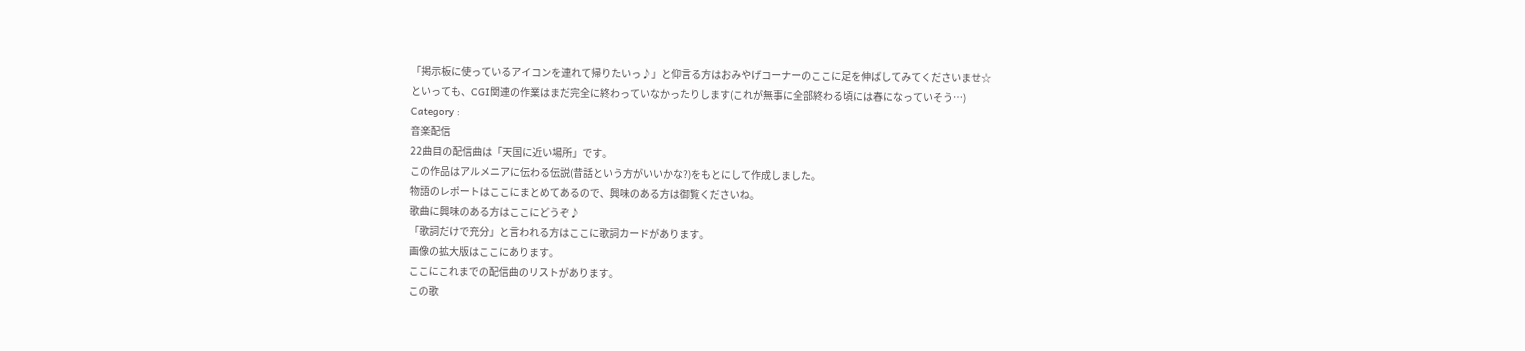「掲示板に使っているアイコンを連れて帰りたいっ♪」と仰言る方はおみやげコーナーのここに足を伸ばしてみてくださいませ☆
といっても、CGI関連の作業はまだ完全に終わっていなかったりします(これが無事に全部終わる頃には春になっていそう…)
Category :
音楽配信
22曲目の配信曲は「天国に近い場所」です。
この作品はアルメニアに伝わる伝説(昔話という方がいいかな?)をもとにして作成しました。
物語のレポートはここにまとめてあるので、興味のある方は御覧くださいね。
歌曲に興味のある方はここにどうぞ♪
「歌詞だけで充分」と言われる方はここに歌詞カードがあります。
画像の拡大版はここにあります。
ここにこれまでの配信曲のリストがあります。
この歌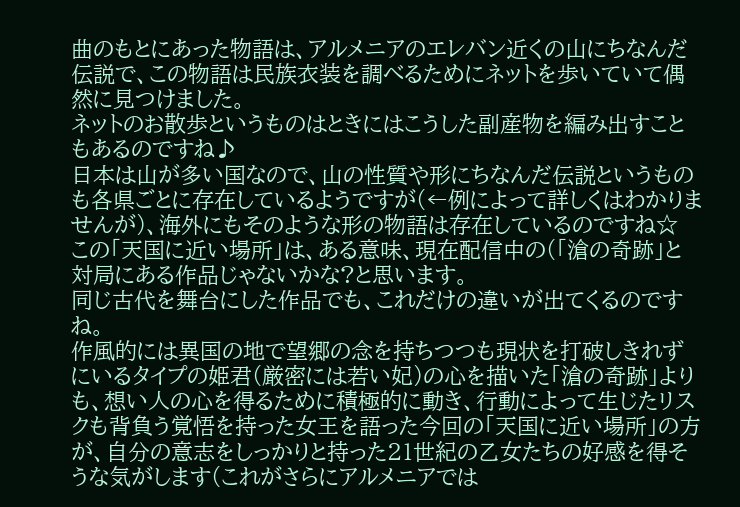曲のもとにあった物語は、アルメニアのエレバン近くの山にちなんだ伝説で、この物語は民族衣装を調べるためにネットを歩いていて偶然に見つけました。
ネットのお散歩というものはときにはこうした副産物を編み出すこともあるのですね♪
日本は山が多い国なので、山の性質や形にちなんだ伝説というものも各県ごとに存在しているようですが(←例によって詳しくはわかりませんが)、海外にもそのような形の物語は存在しているのですね☆
この「天国に近い場所」は、ある意味、現在配信中の(「滄の奇跡」と対局にある作品じゃないかな?と思います。
同じ古代を舞台にした作品でも、これだけの違いが出てくるのですね。
作風的には異国の地で望郷の念を持ちつつも現状を打破しきれずにいるタイプの姫君(厳密には若い妃)の心を描いた「滄の奇跡」よりも、想い人の心を得るために積極的に動き、行動によって生じたリスクも背負う覚悟を持った女王を語った今回の「天国に近い場所」の方が、自分の意志をしっかりと持った21世紀の乙女たちの好感を得そうな気がします(これがさらにアルメニアでは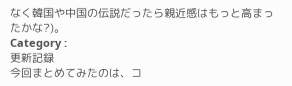なく韓国や中国の伝説だったら親近感はもっと高まったかな?)。
Category :
更新記録
今回まとめてみたのは、コ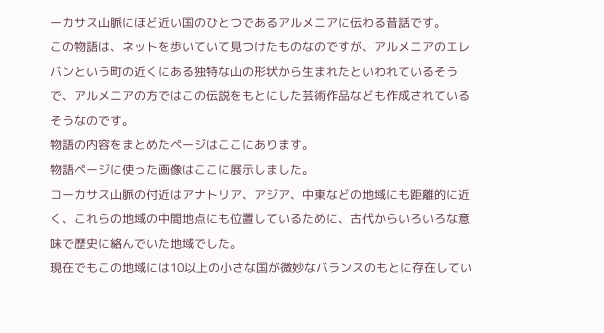ーカサス山脈にほど近い国のひとつであるアルメニアに伝わる昔話です。
この物語は、ネットを歩いていて見つけたものなのですが、アルメニアのエレバンという町の近くにある独特な山の形状から生まれたといわれているそうで、アルメニアの方ではこの伝説をもとにした芸術作品なども作成されているそうなのです。
物語の内容をまとめたページはここにあります。
物語ページに使った画像はここに展示しました。
コーカサス山脈の付近はアナトリア、アジア、中東などの地域にも距離的に近く、これらの地域の中間地点にも位置しているために、古代からいろいろな意味で歴史に絡んでいた地域でした。
現在でもこの地域には10以上の小さな国が微妙なバランスのもとに存在してい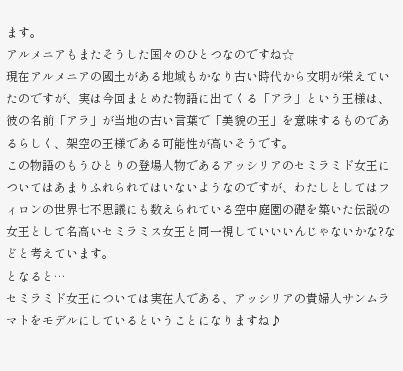ます。
アルメニアもまたそうした国々のひとつなのですね☆
現在アルメニアの國土がある地域もかなり古い時代から文明が栄えていたのですが、実は今回まとめた物語に出てくる「アラ」という王様は、彼の名前「アラ」が当地の古い言葉で「美貌の王」を意味するものであるらしく、架空の王様である可能性が高いそうです。
この物語のもうひとりの登場人物であるアッシリアのセミラミド女王についてはあまりふれられてはいないようなのですが、わたしとしてはフィロンの世界七不思議にも数えられている空中庭園の礎を築いた伝説の女王として名高いセミラミス女王と同一視していいいんじゃないかな?などと考えています。
となると…
セミラミド女王については実在人である、アッシリアの貴婦人サンムラマトをモデルにしているということになりますね♪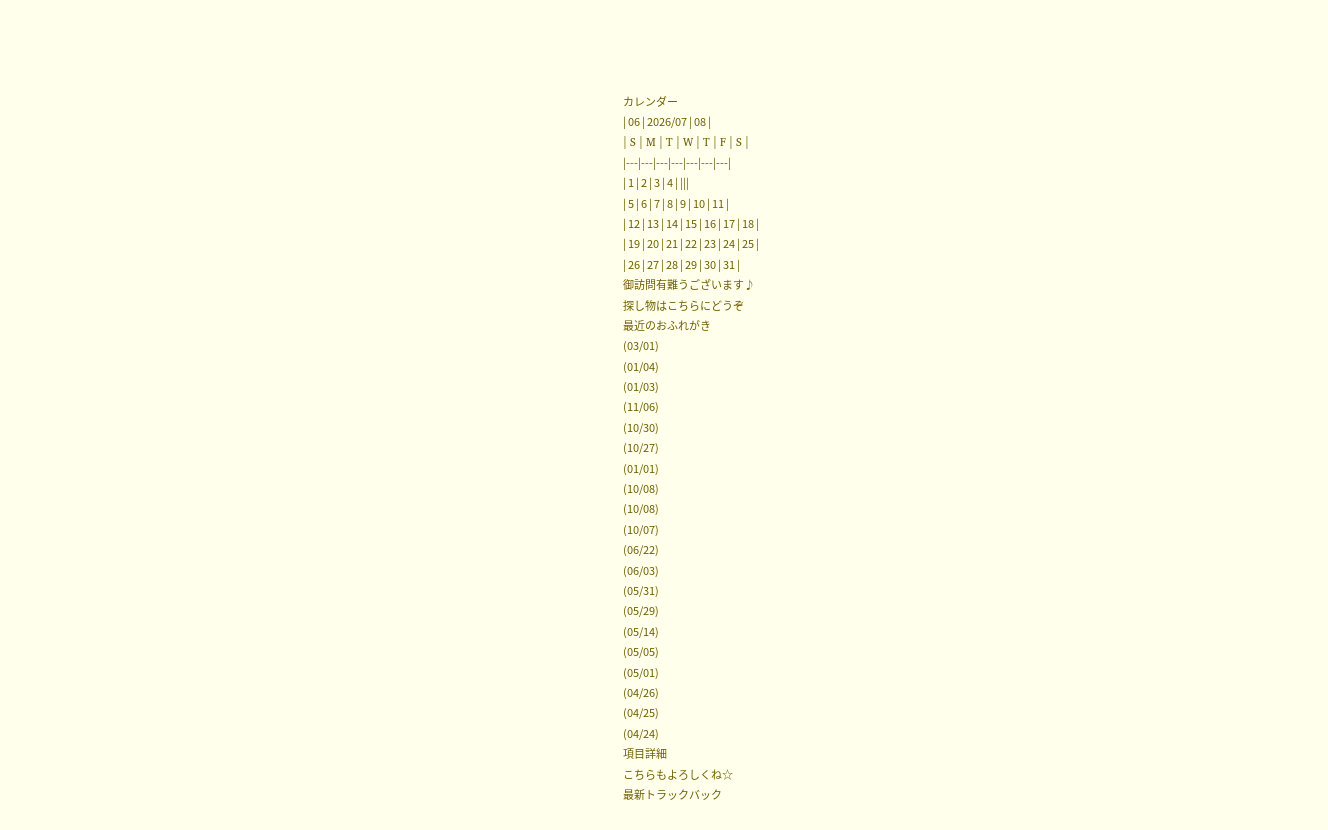カレンダー
| 06 | 2026/07 | 08 |
| S | M | T | W | T | F | S |
|---|---|---|---|---|---|---|
| 1 | 2 | 3 | 4 | |||
| 5 | 6 | 7 | 8 | 9 | 10 | 11 |
| 12 | 13 | 14 | 15 | 16 | 17 | 18 |
| 19 | 20 | 21 | 22 | 23 | 24 | 25 |
| 26 | 27 | 28 | 29 | 30 | 31 |
御訪問有難うございます♪
探し物はこちらにどうぞ
最近のおふれがき
(03/01)
(01/04)
(01/03)
(11/06)
(10/30)
(10/27)
(01/01)
(10/08)
(10/08)
(10/07)
(06/22)
(06/03)
(05/31)
(05/29)
(05/14)
(05/05)
(05/01)
(04/26)
(04/25)
(04/24)
項目詳細
こちらもよろしくね☆
最新トラックバック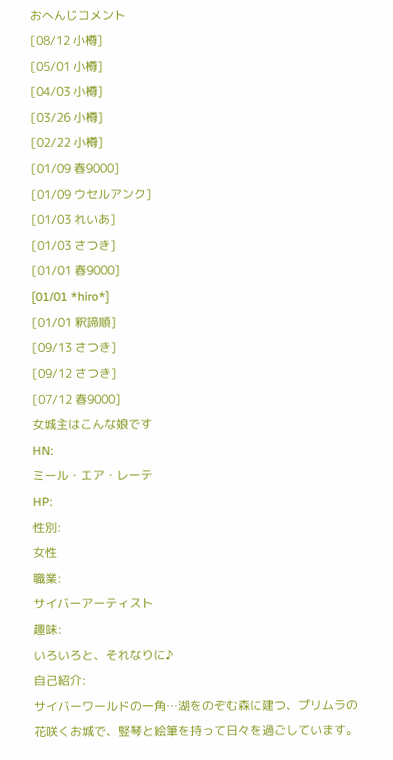おへんじコメント
[08/12 小樽]
[05/01 小樽]
[04/03 小樽]
[03/26 小樽]
[02/22 小樽]
[01/09 春9000]
[01/09 ウセルアンク]
[01/03 れいあ]
[01/03 さつき]
[01/01 春9000]
[01/01 *hiro*]
[01/01 釈諦順]
[09/13 さつき]
[09/12 さつき]
[07/12 春9000]
女城主はこんな娘です
HN:
ミール・エア・レーテ
HP:
性別:
女性
職業:
サイバーアーティスト
趣味:
いろいろと、それなりに♪
自己紹介:
サイバーワールドの一角…湖をのぞむ森に建つ、プリムラの花咲くお城で、竪琴と絵筆を持って日々を過ごしています。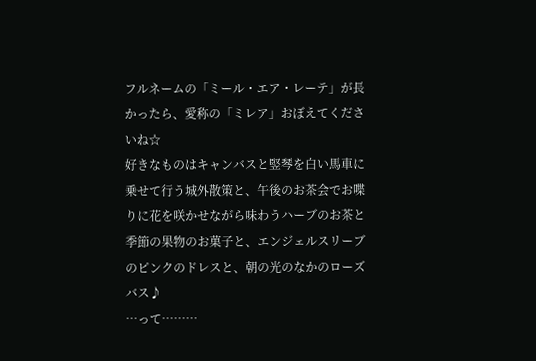フルネームの「ミール・エア・レーテ」が長かったら、愛称の「ミレア」おぼえてくださいね☆
好きなものはキャンバスと竪琴を白い馬車に乗せて行う城外散策と、午後のお茶会でお喋りに花を咲かせながら味わうハーブのお茶と季節の果物のお菓子と、エンジェルスリーブのピンクのドレスと、朝の光のなかのローズバス♪
…って………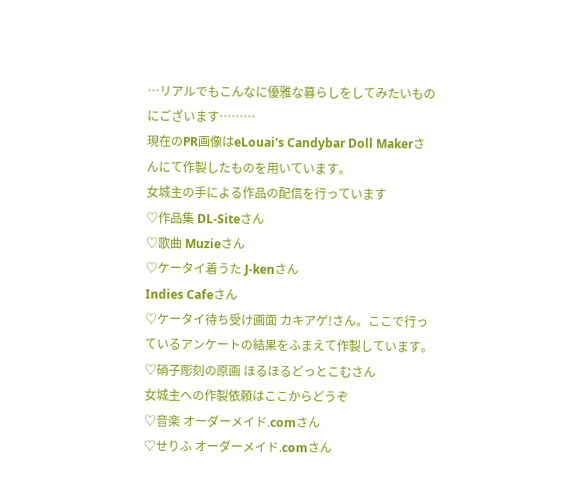…リアルでもこんなに優雅な暮らしをしてみたいものにございます………
現在のPR画像はeLouai's Candybar Doll Makerさんにて作製したものを用いています。
女城主の手による作品の配信を行っています
♡作品集 DL-Siteさん
♡歌曲 Muzieさん
♡ケータイ着うた J-kenさん
Indies Cafeさん
♡ケータイ待ち受け画面 カキアゲ!さん。ここで行っているアンケートの結果をふまえて作製しています。
♡硝子彫刻の原画 ほるほるどっとこむさん
女城主への作製依頼はここからどうぞ
♡音楽 オーダーメイド.comさん
♡せりふ オーダーメイド.comさん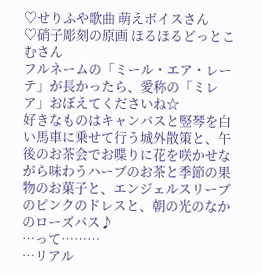♡せりふや歌曲 萌えボイスさん
♡硝子彫刻の原画 ほるほるどっとこむさん
フルネームの「ミール・エア・レーテ」が長かったら、愛称の「ミレア」おぼえてくださいね☆
好きなものはキャンバスと竪琴を白い馬車に乗せて行う城外散策と、午後のお茶会でお喋りに花を咲かせながら味わうハーブのお茶と季節の果物のお菓子と、エンジェルスリーブのピンクのドレスと、朝の光のなかのローズバス♪
…って………
…リアル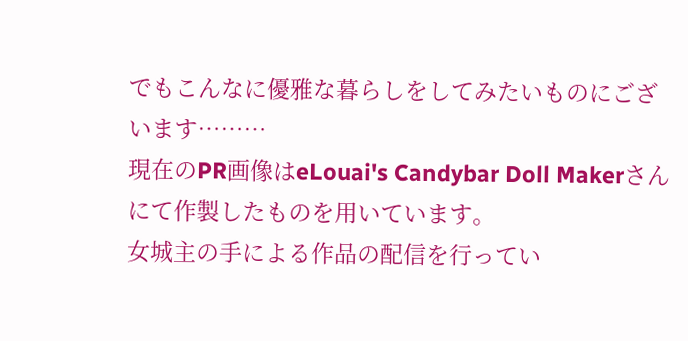でもこんなに優雅な暮らしをしてみたいものにございます………
現在のPR画像はeLouai's Candybar Doll Makerさんにて作製したものを用いています。
女城主の手による作品の配信を行ってい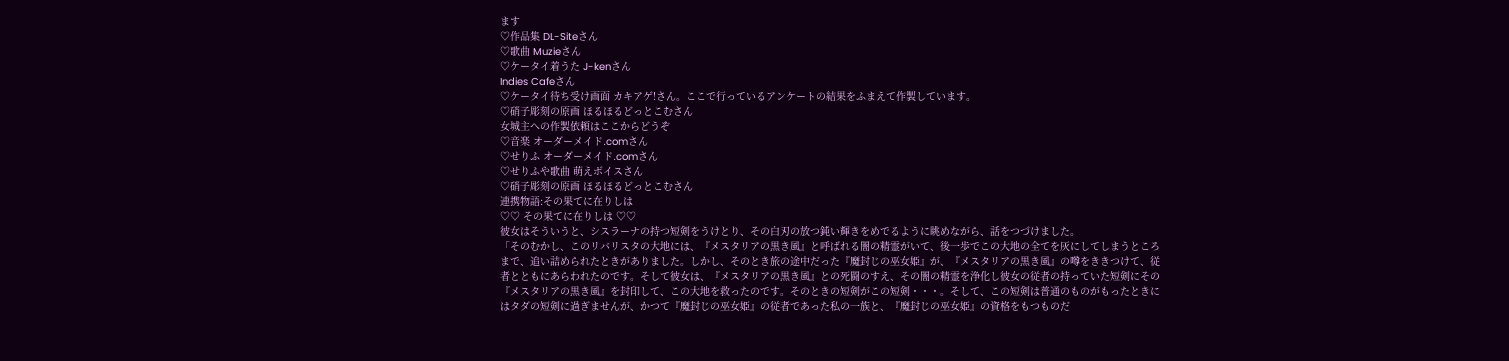ます
♡作品集 DL-Siteさん
♡歌曲 Muzieさん
♡ケータイ着うた J-kenさん
Indies Cafeさん
♡ケータイ待ち受け画面 カキアゲ!さん。ここで行っているアンケートの結果をふまえて作製しています。
♡硝子彫刻の原画 ほるほるどっとこむさん
女城主への作製依頼はここからどうぞ
♡音楽 オーダーメイド.comさん
♡せりふ オーダーメイド.comさん
♡せりふや歌曲 萌えボイスさん
♡硝子彫刻の原画 ほるほるどっとこむさん
連携物語:その果てに在りしは
♡♡ その果てに在りしは ♡♡
彼女はそういうと、シスラーナの持つ短剣をうけとり、その白刃の放つ鈍い輝きをめでるように眺めながら、話をつづけました。
「そのむかし、このリバリスタの大地には、『メスタリアの黒き風』と呼ばれる闇の精霊がいて、後一歩でこの大地の全てを灰にしてしまうところまで、追い詰められたときがありました。しかし、そのとき旅の途中だった『魔封じの巫女姫』が、『メスタリアの黒き風』の噂をききつけて、従者とともにあらわれたのです。そして彼女は、『メスタリアの黒き風』との死闘のすえ、その闇の精霊を浄化し彼女の従者の持っていた短剣にその『メスタリアの黒き風』を封印して、この大地を救ったのです。そのときの短剣がこの短剣・・・。そして、この短剣は普通のものがもったときにはタダの短剣に過ぎませんが、かつて『魔封じの巫女姫』の従者であった私の一族と、『魔封じの巫女姫』の資格をもつものだ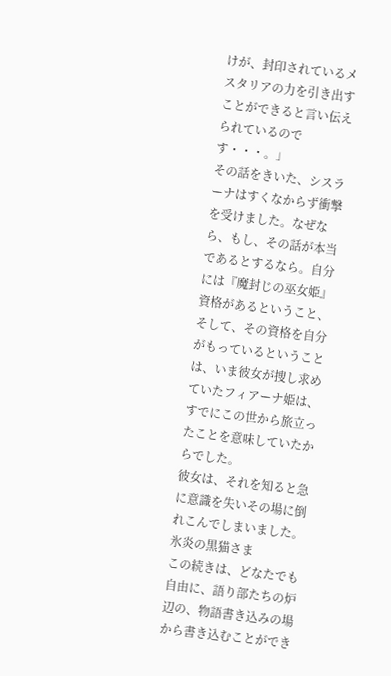けが、封印されているメスタリアの力を引き出すことができると言い伝えられているのです・・・。」
その話をきいた、シスラーナはすくなからず衝撃を受けました。なぜなら、もし、その話が本当であるとするなら。自分には『魔封じの巫女姫』資格があるということ、そして、その資格を自分がもっているということは、いま彼女が捜し求めていたフィアーナ姫は、すでにこの世から旅立ったことを意味していたからでした。
彼女は、それを知ると急に意識を失いその場に倒れこんでしまいました。
氷炎の黒猫さま
この続きは、どなたでも自由に、語り部たちの炉辺の、物語書き込みの場から書き込むことができ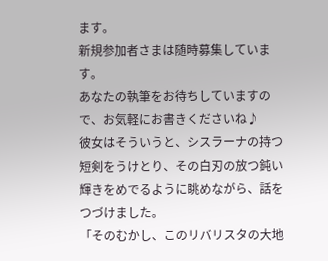ます。
新規参加者さまは随時募集しています。
あなたの執筆をお待ちしていますので、お気軽にお書きくださいね♪
彼女はそういうと、シスラーナの持つ短剣をうけとり、その白刃の放つ鈍い輝きをめでるように眺めながら、話をつづけました。
「そのむかし、このリバリスタの大地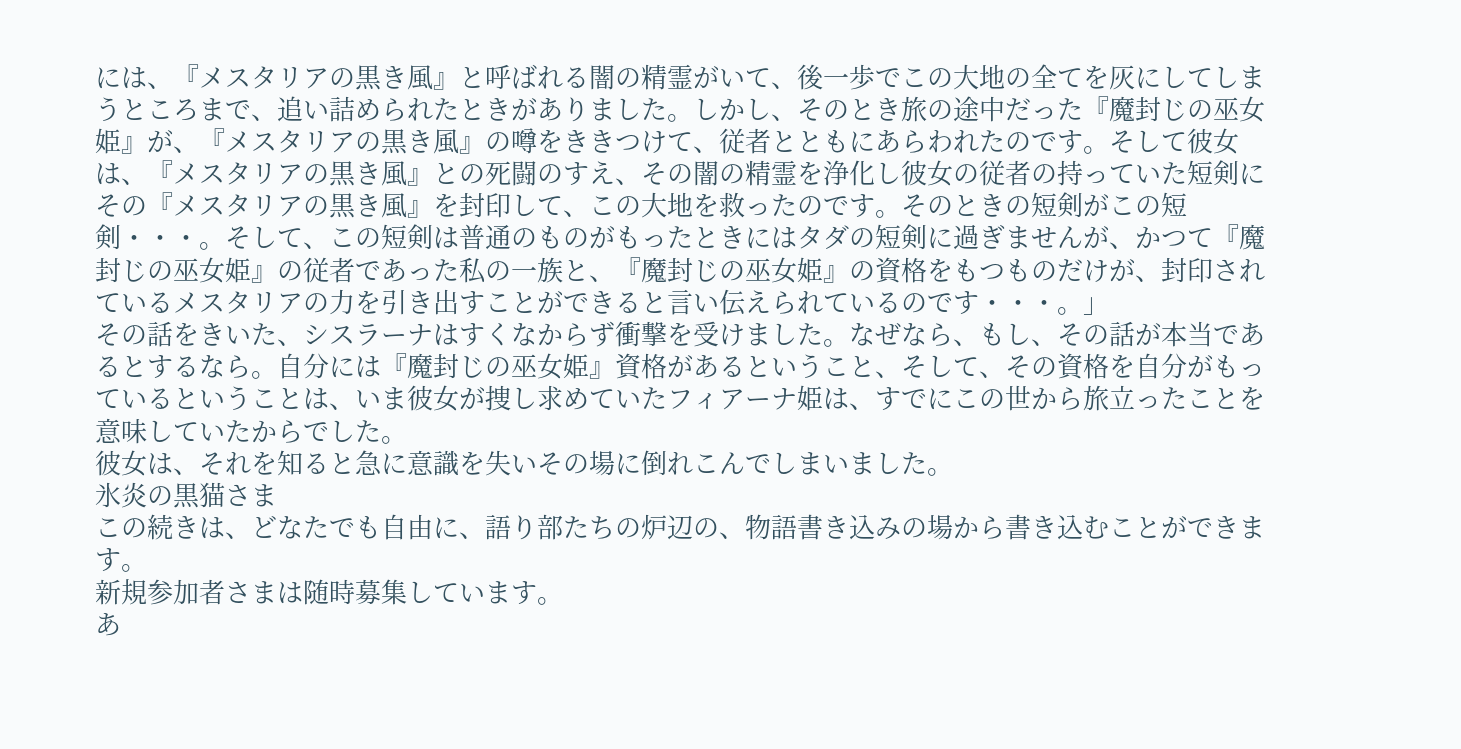には、『メスタリアの黒き風』と呼ばれる闇の精霊がいて、後一歩でこの大地の全てを灰にしてしまうところまで、追い詰められたときがありました。しかし、そのとき旅の途中だった『魔封じの巫女姫』が、『メスタリアの黒き風』の噂をききつけて、従者とともにあらわれたのです。そして彼女は、『メスタリアの黒き風』との死闘のすえ、その闇の精霊を浄化し彼女の従者の持っていた短剣にその『メスタリアの黒き風』を封印して、この大地を救ったのです。そのときの短剣がこの短剣・・・。そして、この短剣は普通のものがもったときにはタダの短剣に過ぎませんが、かつて『魔封じの巫女姫』の従者であった私の一族と、『魔封じの巫女姫』の資格をもつものだけが、封印されているメスタリアの力を引き出すことができると言い伝えられているのです・・・。」
その話をきいた、シスラーナはすくなからず衝撃を受けました。なぜなら、もし、その話が本当であるとするなら。自分には『魔封じの巫女姫』資格があるということ、そして、その資格を自分がもっているということは、いま彼女が捜し求めていたフィアーナ姫は、すでにこの世から旅立ったことを意味していたからでした。
彼女は、それを知ると急に意識を失いその場に倒れこんでしまいました。
氷炎の黒猫さま
この続きは、どなたでも自由に、語り部たちの炉辺の、物語書き込みの場から書き込むことができます。
新規参加者さまは随時募集しています。
あ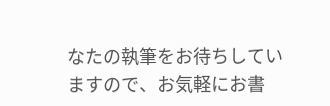なたの執筆をお待ちしていますので、お気軽にお書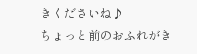きくださいね♪
ちょっと前のおふれがき